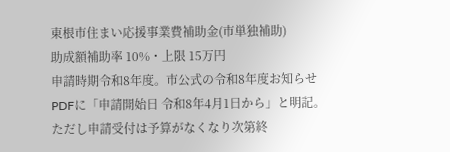東根市住まい応援事業費補助金(市単独補助)
助成額補助率 10%・上限 15万円
申請時期令和8年度。市公式の令和8年度お知らせPDFに「申請開始日 令和8年4月1日から」と明記。ただし申請受付は予算がなくなり次第終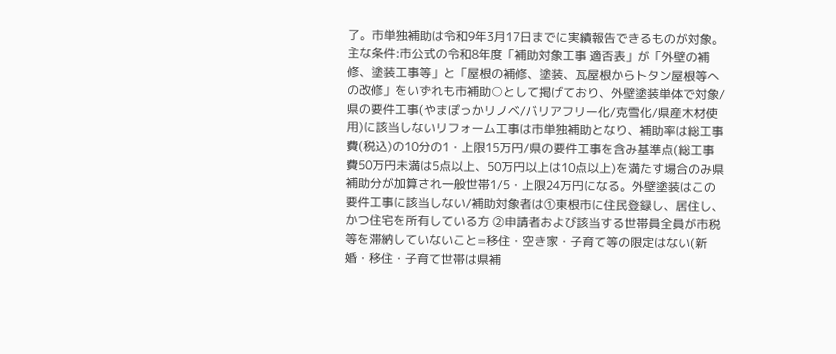了。市単独補助は令和9年3月17日までに実績報告できるものが対象。
主な条件:市公式の令和8年度「補助対象工事 適否表」が「外壁の補修、塗装工事等」と「屋根の補修、塗装、瓦屋根からトタン屋根等への改修」をいずれも市補助○として掲げており、外壁塗装単体で対象/県の要件工事(やまぽっかリノベ/バリアフリー化/克雪化/県産木材使用)に該当しないリフォーム工事は市単独補助となり、補助率は総工事費(税込)の10分の1・上限15万円/県の要件工事を含み基準点(総工事費50万円未満は5点以上、50万円以上は10点以上)を満たす場合のみ県補助分が加算され一般世帯1/5・上限24万円になる。外壁塗装はこの要件工事に該当しない/補助対象者は①東根市に住民登録し、居住し、かつ住宅を所有している方 ②申請者および該当する世帯員全員が市税等を滞納していないこと=移住・空き家・子育て等の限定はない(新婚・移住・子育て世帯は県補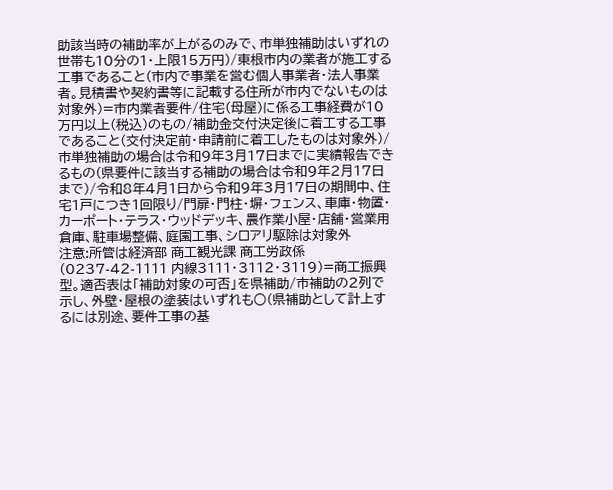助該当時の補助率が上がるのみで、市単独補助はいずれの世帯も10分の1・上限15万円)/東根市内の業者が施工する工事であること(市内で事業を営む個人事業者・法人事業者。見積書や契約書等に記載する住所が市内でないものは対象外)=市内業者要件/住宅(母屋)に係る工事経費が10万円以上(税込)のもの/補助金交付決定後に着工する工事であること(交付決定前・申請前に着工したものは対象外)/市単独補助の場合は令和9年3月17日までに実績報告できるもの(県要件に該当する補助の場合は令和9年2月17日まで)/令和8年4月1日から令和9年3月17日の期間中、住宅1戸につき1回限り/門扉・門柱・塀・フェンス、車庫・物置・カーポート・テラス・ウッドデッキ、農作業小屋・店舗・営業用倉庫、駐車場整備、庭園工事、シロアリ駆除は対象外
注意:所管は経済部 商工観光課 商工労政係(0237-42-1111 内線3111・3112・3119)=商工振興型。適否表は「補助対象の可否」を県補助/市補助の2列で示し、外壁・屋根の塗装はいずれも○(県補助として計上するには別途、要件工事の基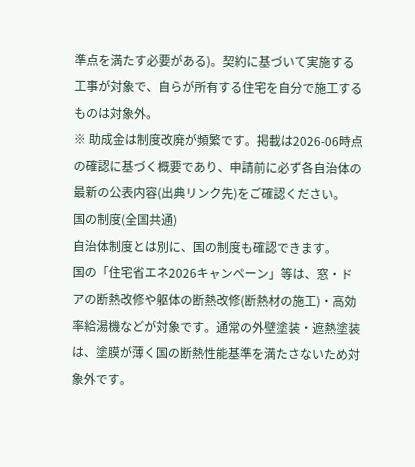準点を満たす必要がある)。契約に基づいて実施する工事が対象で、自らが所有する住宅を自分で施工するものは対象外。
※ 助成金は制度改廃が頻繁です。掲載は2026-06時点の確認に基づく概要であり、申請前に必ず各自治体の最新の公表内容(出典リンク先)をご確認ください。
国の制度(全国共通)
自治体制度とは別に、国の制度も確認できます。
国の「住宅省エネ2026キャンペーン」等は、窓・ドアの断熱改修や躯体の断熱改修(断熱材の施工)・高効率給湯機などが対象です。通常の外壁塗装・遮熱塗装は、塗膜が薄く国の断熱性能基準を満たさないため対象外です。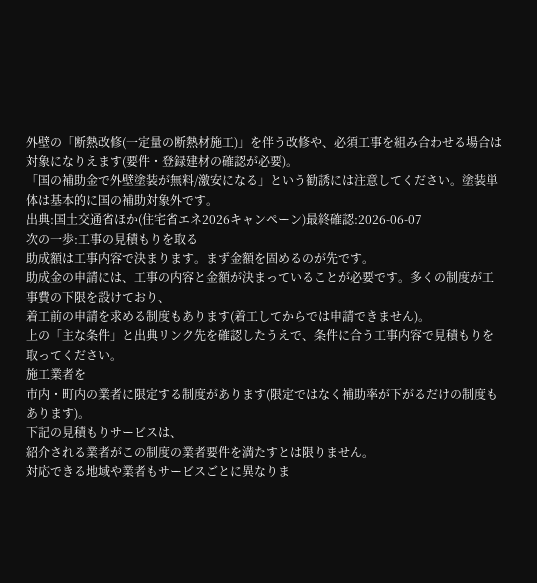外壁の「断熱改修(一定量の断熱材施工)」を伴う改修や、必須工事を組み合わせる場合は対象になりえます(要件・登録建材の確認が必要)。
「国の補助金で外壁塗装が無料/激安になる」という勧誘には注意してください。塗装単体は基本的に国の補助対象外です。
出典:国土交通省ほか(住宅省エネ2026キャンペーン)最終確認:2026-06-07
次の一歩:工事の見積もりを取る
助成額は工事内容で決まります。まず金額を固めるのが先です。
助成金の申請には、工事の内容と金額が決まっていることが必要です。多くの制度が工事費の下限を設けており、
着工前の申請を求める制度もあります(着工してからでは申請できません)。
上の「主な条件」と出典リンク先を確認したうえで、条件に合う工事内容で見積もりを取ってください。
施工業者を
市内・町内の業者に限定する制度があります(限定ではなく補助率が下がるだけの制度もあります)。
下記の見積もりサービスは、
紹介される業者がこの制度の業者要件を満たすとは限りません。
対応できる地域や業者もサービスごとに異なりま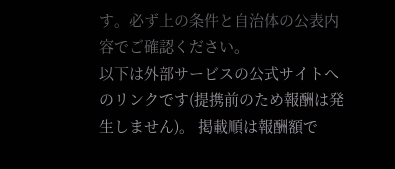す。必ず上の条件と自治体の公表内容でご確認ください。
以下は外部サービスの公式サイトへのリンクです(提携前のため報酬は発生しません)。 掲載順は報酬額で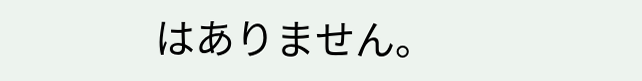はありません。